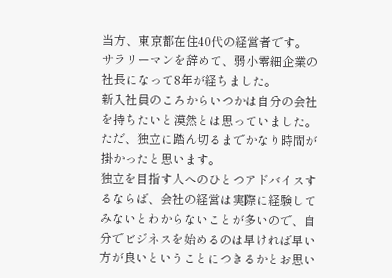当方、東京都在住40代の経営者です。
サラリーマンを辞めて、弱小零細企業の社長になって8年が経ちました。
新入社員のころからいつかは自分の会社を持ちたいと漠然とは思っていました。
ただ、独立に踏ん切るまでかなり時間が掛かったと思います。
独立を目指す人へのひとつアドバイスするならば、会社の経営は実際に経験してみないとわからないことが多いので、自分でビジネスを始めるのは早ければ早い方が良いということにつきるかとお思い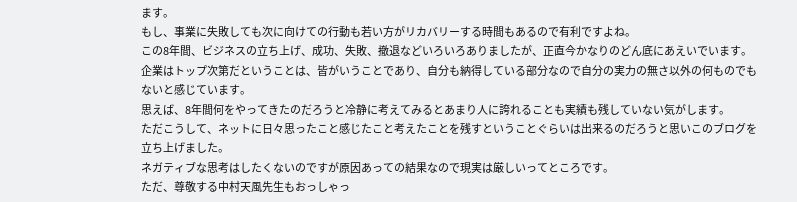ます。
もし、事業に失敗しても次に向けての行動も若い方がリカバリーする時間もあるので有利ですよね。
この8年間、ビジネスの立ち上げ、成功、失敗、撤退などいろいろありましたが、正直今かなりのどん底にあえいでいます。
企業はトップ次第だということは、皆がいうことであり、自分も納得している部分なので自分の実力の無さ以外の何ものでもないと感じています。
思えば、8年間何をやってきたのだろうと冷静に考えてみるとあまり人に誇れることも実績も残していない気がします。
ただこうして、ネットに日々思ったこと感じたこと考えたことを残すということぐらいは出来るのだろうと思いこのブログを立ち上げました。
ネガティブな思考はしたくないのですが原因あっての結果なので現実は厳しいってところです。
ただ、尊敬する中村天風先生もおっしゃっ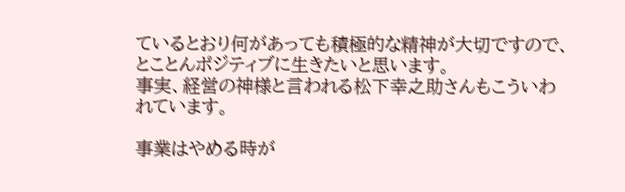ているとおり何があっても積極的な精神が大切ですので、とことんポジティブに生きたいと思います。
事実、経営の神様と言われる松下幸之助さんもこういわれています。

事業はやめる時が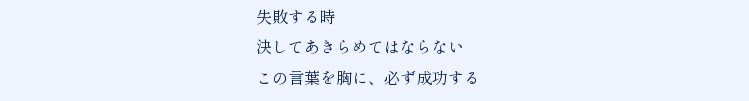失敗する時
決してあきらめてはならない
この言葉を胸に、必ず成功する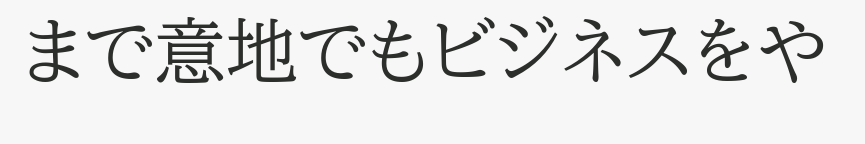まで意地でもビジネスをや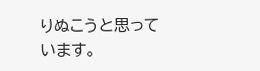りぬこうと思っています。